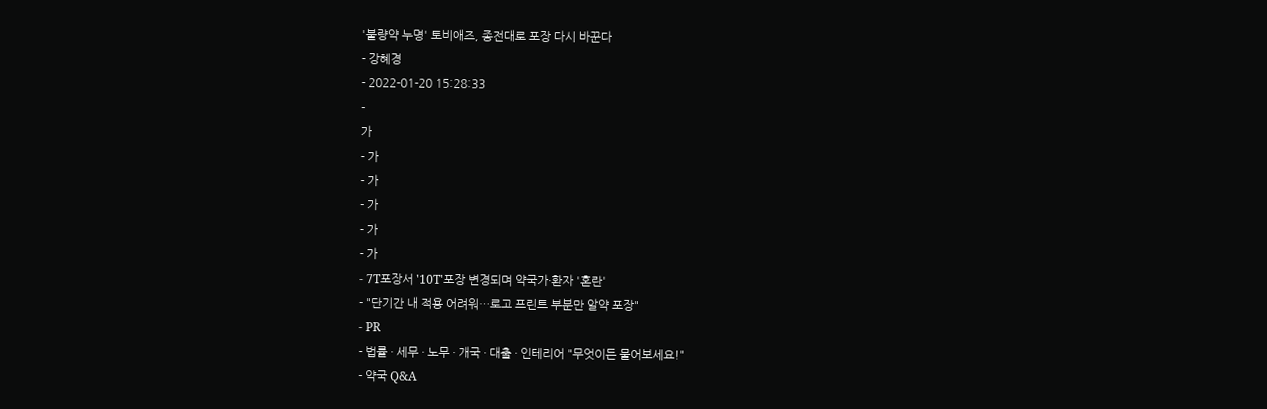'불량약 누명' 토비애즈, 종전대로 포장 다시 바꾼다
- 강혜경
- 2022-01-20 15:28:33
-
가
- 가
- 가
- 가
- 가
- 가
- 7T포장서 '10T'포장 변경되며 약국가·환자 '혼란'
- "단기간 내 적용 어려워…로고 프린트 부분만 알약 포장"
- PR
- 법률 · 세무 · 노무 · 개국 · 대출 · 인테리어 "무엇이든 물어보세요!"
- 약국 Q&A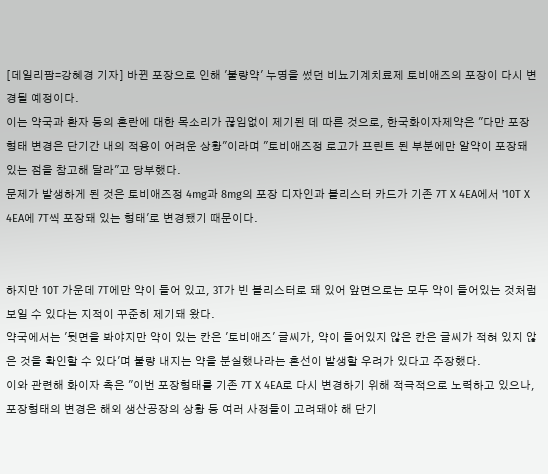[데일리팜=강혜경 기자] 바뀐 포장으로 인해 '불량약' 누명을 썼던 비뇨기계치료제 토비애즈의 포장이 다시 변경될 예정이다.
이는 약국과 환자 등의 혼란에 대한 목소리가 끊임없이 제기된 데 따른 것으로, 한국화이자제약은 "다만 포장형태 변경은 단기간 내의 적용이 어려운 상황"이라며 "토비애즈정 로고가 프린트 된 부분에만 알약이 포장돼 있는 점을 참고해 달라"고 당부했다.
문제가 발생하게 된 것은 토비애즈정 4mg과 8mg의 포장 디자인과 블리스터 카드가 기존 7T X 4EA에서 '10T X 4EA에 7T씩 포장돼 있는 형태'로 변경됐기 때문이다.


하지만 10T 가운데 7T에만 약이 들어 있고, 3T가 빈 블리스터로 돼 있어 앞면으로는 모두 약이 들어있는 것처럼 보일 수 있다는 지적이 꾸준히 제기돼 왔다.
약국에서는 '뒷면을 봐야지만 약이 있는 칸은 '토비애즈' 글씨가, 약이 들어있지 않은 칸은 글씨가 적혀 있지 않은 것을 확인할 수 있다'며 불량 내지는 약을 분실했나라는 혼선이 발생할 우려가 있다고 주장했다.
이와 관련해 화이자 측은 "이번 포장형태를 기존 7T X 4EA로 다시 변경하기 위해 적극적으로 노력하고 있으나, 포장형태의 변경은 해외 생산공장의 상황 등 여러 사정들이 고려돼야 해 단기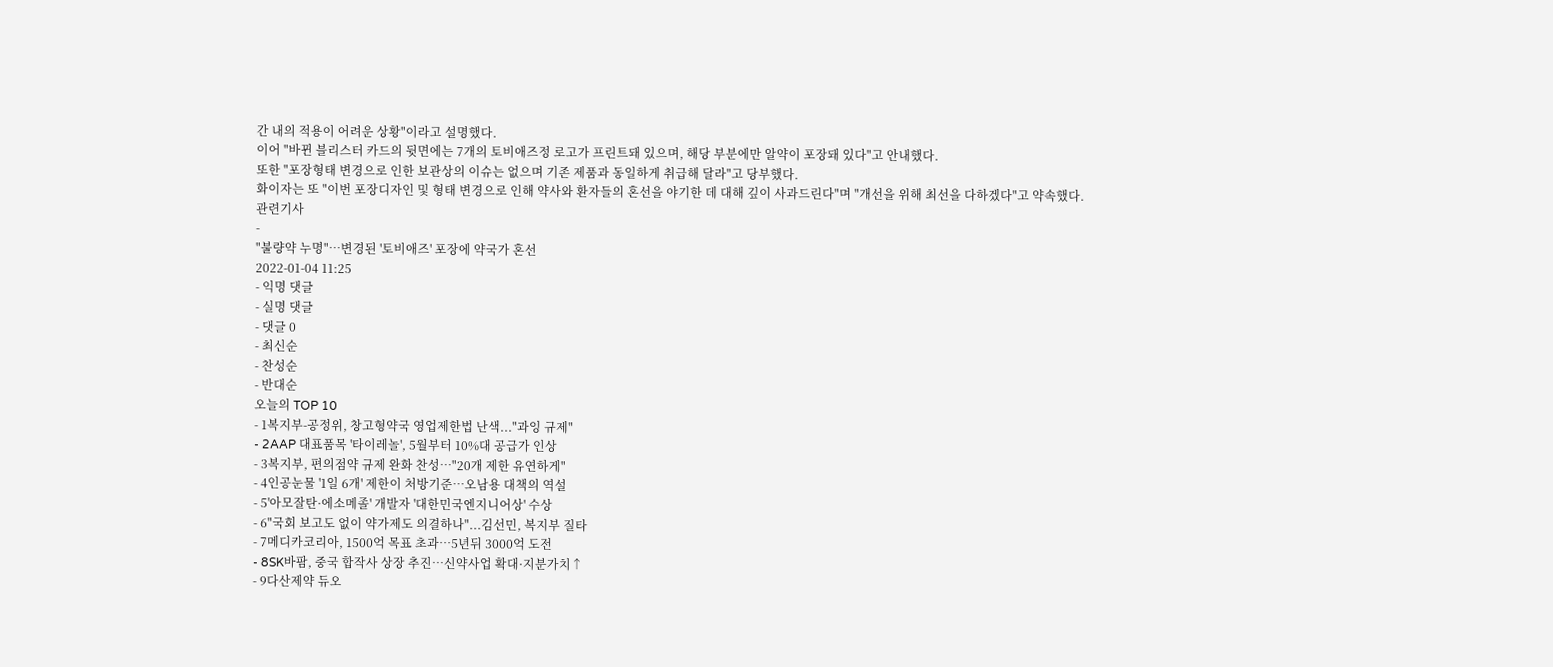간 내의 적용이 어려운 상황"이라고 설명했다.
이어 "바뀐 블리스터 카드의 뒷면에는 7개의 토비애즈정 로고가 프린트돼 있으며, 해당 부분에만 알약이 포장돼 있다"고 안내했다.
또한 "포장형태 변경으로 인한 보관상의 이슈는 없으며 기존 제품과 동일하게 취급해 달라"고 당부했다.
화이자는 또 "이번 포장디자인 및 형태 변경으로 인해 약사와 환자들의 혼선을 야기한 데 대해 깊이 사과드린다"며 "개선을 위해 최선을 다하겠다"고 약속했다.
관련기사
-
"불량약 누명"…변경된 '토비애즈' 포장에 약국가 혼선
2022-01-04 11:25
- 익명 댓글
- 실명 댓글
- 댓글 0
- 최신순
- 찬성순
- 반대순
오늘의 TOP 10
- 1복지부-공정위, 창고형약국 영업제한법 난색..."과잉 규제"
- 2AAP 대표품목 '타이레놀', 5월부터 10%대 공급가 인상
- 3복지부, 편의점약 규제 완화 찬성…"20개 제한 유연하게"
- 4인공눈물 '1일 6개' 제한이 처방기준…오남용 대책의 역설
- 5'아모잘탄·에소메졸' 개발자 '대한민국엔지니어상' 수상
- 6"국회 보고도 없이 약가제도 의결하나"...김선민, 복지부 질타
- 7메디카코리아, 1500억 목표 초과…5년뒤 3000억 도전
- 8SK바팜, 중국 합작사 상장 추진…신약사업 확대·지분가치↑
- 9다산제약 듀오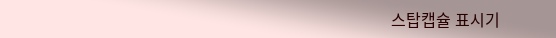스탑캡슐 표시기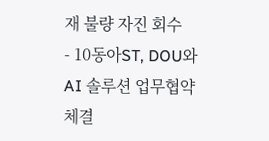재 불량 자진 회수
- 10동아ST, DOU와 AI 솔루션 업무협약 체결